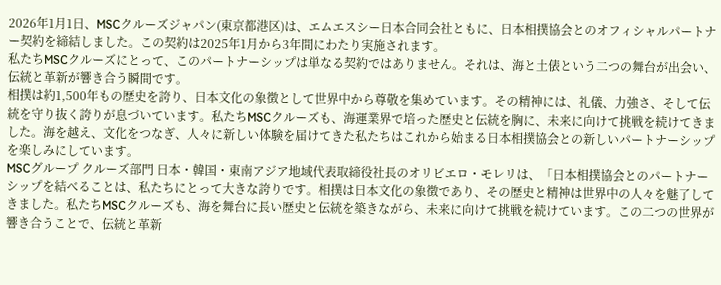2026年1月1日、MSCクルーズジャパン(東京都港区)は、エムエスシー日本合同会社ともに、日本相撲協会とのオフィシャルパートナー契約を締結しました。この契約は2025年1月から3年間にわたり実施されます。
私たちMSCクルーズにとって、このパートナーシップは単なる契約ではありません。それは、海と土俵という二つの舞台が出会い、伝統と革新が響き合う瞬間です。
相撲は約1,500年もの歴史を誇り、日本文化の象徴として世界中から尊敬を集めています。その精神には、礼儀、力強さ、そして伝統を守り抜く誇りが息づいています。私たちMSCクルーズも、海運業界で培った歴史と伝統を胸に、未来に向けて挑戦を続けてきました。海を越え、文化をつなぎ、人々に新しい体験を届けてきた私たちはこれから始まる日本相撲協会との新しいパートナーシップを楽しみにしています。
MSCグループ クルーズ部門 日本・韓国・東南アジア地域代表取締役社長のオリビエロ・モレリは、「日本相撲協会とのパートナーシップを結べることは、私たちにとって大きな誇りです。相撲は日本文化の象徴であり、その歴史と精神は世界中の人々を魅了してきました。私たちMSCクルーズも、海を舞台に長い歴史と伝統を築きながら、未来に向けて挑戦を続けています。この二つの世界が響き合うことで、伝統と革新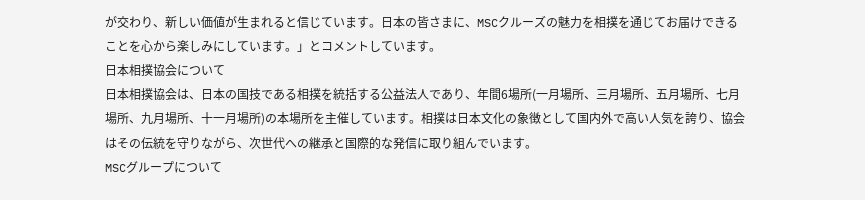が交わり、新しい価値が生まれると信じています。日本の皆さまに、MSCクルーズの魅力を相撲を通じてお届けできることを心から楽しみにしています。」とコメントしています。
日本相撲協会について
日本相撲協会は、日本の国技である相撲を統括する公益法人であり、年間6場所(一月場所、三月場所、五月場所、七月場所、九月場所、十一月場所)の本場所を主催しています。相撲は日本文化の象徴として国内外で高い人気を誇り、協会はその伝統を守りながら、次世代への継承と国際的な発信に取り組んでいます。
MSCグループについて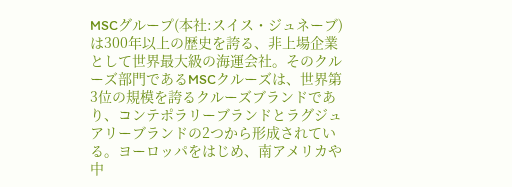MSCグループ(本社:スイス・ジュネーブ)は300年以上の歴史を誇る、非上場企業として世界最大級の海運会社。そのクルーズ部門であるMSCクルーズは、世界第3位の規模を誇るクルーズブランドであり、コンテポラリーブランドとラグジュアリーブランドの2つから形成されている。ヨーロッパをはじめ、南アメリカや中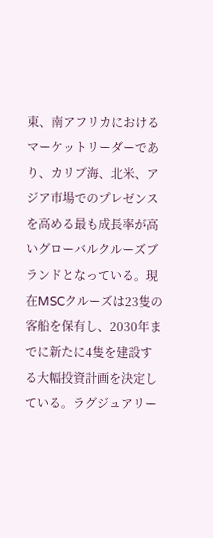東、南アフリカにおけるマーケットリーダーであり、カリブ海、北米、アジア市場でのプレゼンスを高める最も成長率が高いグローバルクルーズブランドとなっている。現在MSCクルーズは23隻の客船を保有し、2030年までに新たに4隻を建設する大幅投資計画を決定している。ラグジュアリー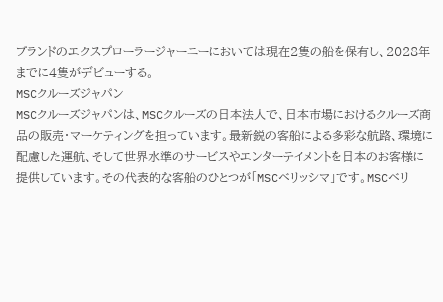ブランドのエクスプローラージャーニーにおいては現在2隻の船を保有し、2028年までに4隻がデビューする。
MSCクルーズジャパン
MSCクルーズジャパンは、MSCクルーズの日本法人で、日本市場におけるクルーズ商品の販売・マーケティングを担っています。最新鋭の客船による多彩な航路、環境に配慮した運航、そして世界水準のサービスやエンターテイメントを日本のお客様に提供しています。その代表的な客船のひとつが「MSCベリッシマ」です。MSCベリ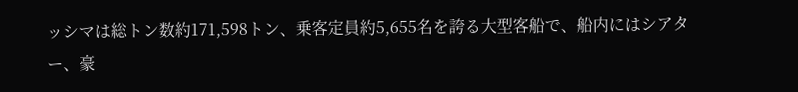ッシマは総トン数約171,598トン、乗客定員約5,655名を誇る大型客船で、船内にはシアター、豪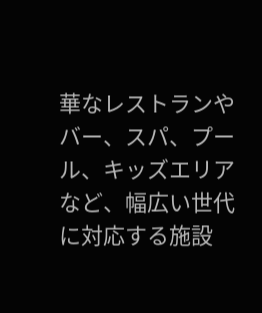華なレストランやバー、スパ、プール、キッズエリアなど、幅広い世代に対応する施設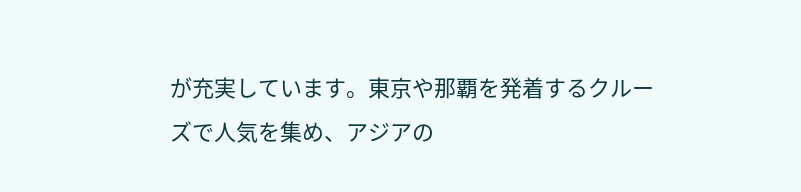が充実しています。東京や那覇を発着するクルーズで人気を集め、アジアの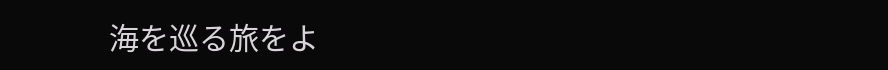海を巡る旅をよ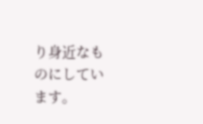り身近なものにしています。